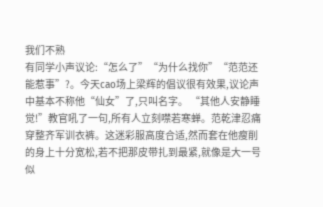我们不熟
有同学小声议论:“怎么了”“为什么找你”“范范还能惹事”?。今天cao场上梁辉的倡议很有效果,议论声中基本不称他“仙女”了,只叫名字。 “其他人安静睡觉!”教官吼了一句,所有人立刻噤若寒蝉。范乾津忍痛穿整齐军训衣裤。这迷彩服高度合适,然而套在他瘦削的身上十分宽松,若不把那皮带扎到最紧,就像是大一号似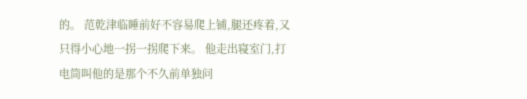的。 范乾津临睡前好不容易爬上铺,腿还疼着,又只得小心地一拐一拐爬下来。 他走出寝室门,打电筒叫他的是那个不久前单独问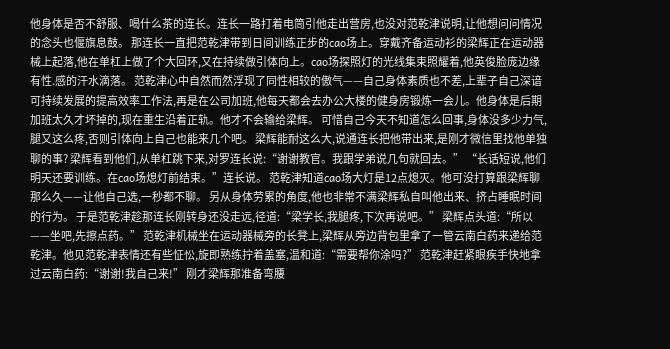他身体是否不舒服、喝什么茶的连长。连长一路打着电筒引他走出营房,也没对范乾津说明,让他想问问情况的念头也偃旗息鼓。 那连长一直把范乾津带到日间训练正步的cao场上。穿戴齐备运动衫的梁辉正在运动器械上起落,他在单杠上做了个大回环,又在持续做引体向上。cao场探照灯的光线集束照耀着,他英俊脸庞边缘有性.感的汗水滴落。 范乾津心中自然而然浮现了同性相较的傲气——自己身体素质也不差,上辈子自己深谙可持续发展的提高效率工作法,再是在公司加班,他每天都会去办公大楼的健身房锻炼一会儿。他身体是后期加班太久才坏掉的,现在重生沿着正轨。他才不会输给梁辉。 可惜自己今天不知道怎么回事,身体没多少力气,腿又这么疼,否则引体向上自己也能来几个吧。 梁辉能耐这么大,说通连长把他带出来,是刚才微信里找他单独聊的事? 梁辉看到他们,从单杠跳下来,对罗连长说:“谢谢教官。我跟学弟说几句就回去。” “长话短说,他们明天还要训练。在cao场熄灯前结束。”连长说。 范乾津知道cao场大灯是12点熄灭。他可没打算跟梁辉聊那么久——让他自己选,一秒都不聊。 另从身体劳累的角度,他也非常不满梁辉私自叫他出来、挤占睡眠时间的行为。 于是范乾津趁那连长刚转身还没走远,径道:“梁学长,我腿疼,下次再说吧。” 梁辉点头道:“所以——坐吧,先擦点药。” 范乾津机械坐在运动器械旁的长凳上,梁辉从旁边背包里拿了一管云南白药来递给范乾津。他见范乾津表情还有些怔忪,旋即熟练拧着盖塞,温和道:“需要帮你涂吗?” 范乾津赶紧眼疾手快地拿过云南白药:“谢谢!我自己来!” 刚才梁辉那准备弯腰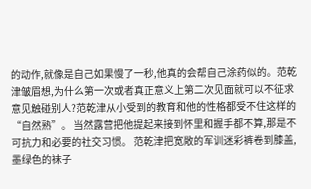的动作,就像是自己如果慢了一秒,他真的会帮自己涂药似的。范乾津皱眉想,为什么第一次或者真正意义上第二次见面就可以不征求意见触碰别人?范乾津从小受到的教育和他的性格都受不住这样的“自然熟”。 当然露营把他提起来接到怀里和握手都不算,那是不可抗力和必要的社交习惯。 范乾津把宽敞的军训迷彩裤卷到膝盖,墨绿色的袜子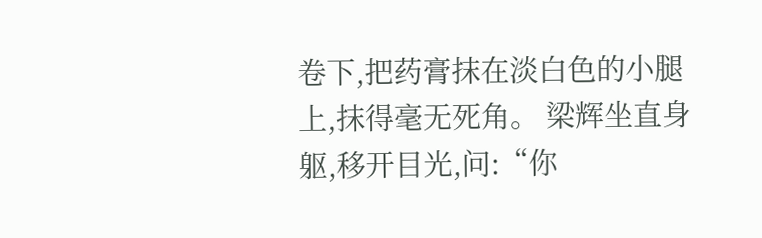卷下,把药膏抹在淡白色的小腿上,抹得毫无死角。 梁辉坐直身躯,移开目光,问:“你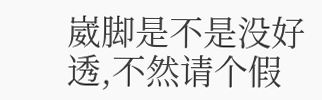崴脚是不是没好透,不然请个假